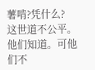薯啃?凭什么?
这世道不公平。
他们知道。可他们不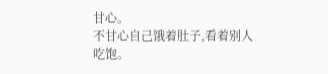甘心。
不甘心自己饿着肚子,看着别人吃饱。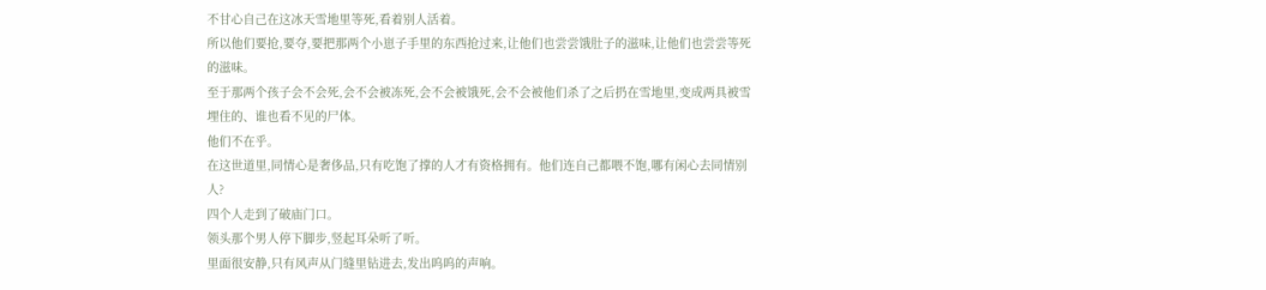不甘心自己在这冰天雪地里等死,看着别人活着。
所以他们要抢,要夺,要把那两个小崽子手里的东西抢过来,让他们也尝尝饿肚子的滋味,让他们也尝尝等死的滋味。
至于那两个孩子会不会死,会不会被冻死,会不会被饿死,会不会被他们杀了之后扔在雪地里,变成两具被雪埋住的、谁也看不见的尸体。
他们不在乎。
在这世道里,同情心是奢侈品,只有吃饱了撑的人才有资格拥有。他们连自己都喂不饱,哪有闲心去同情别人?
四个人走到了破庙门口。
领头那个男人停下脚步,竖起耳朵听了听。
里面很安静,只有风声从门缝里钻进去,发出呜呜的声响。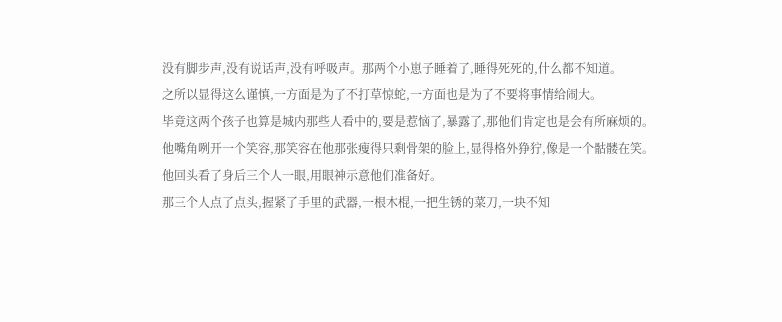没有脚步声,没有说话声,没有呼吸声。那两个小崽子睡着了,睡得死死的,什么都不知道。
之所以显得这么谨慎,一方面是为了不打草惊蛇,一方面也是为了不要将事情给闹大。
毕竟这两个孩子也算是城内那些人看中的,要是惹恼了,暴露了,那他们肯定也是会有所麻烦的。
他嘴角咧开一个笑容,那笑容在他那张瘦得只剩骨架的脸上,显得格外狰狞,像是一个骷髅在笑。
他回头看了身后三个人一眼,用眼神示意他们准备好。
那三个人点了点头,握紧了手里的武器,一根木棍,一把生锈的菜刀,一块不知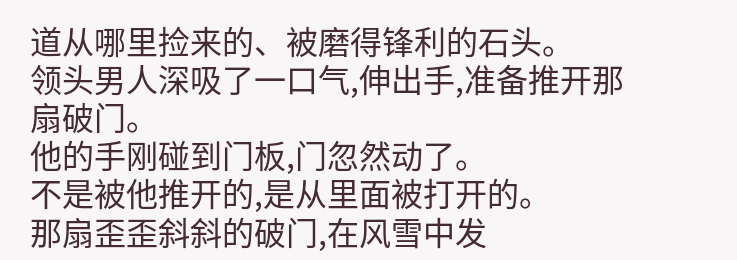道从哪里捡来的、被磨得锋利的石头。
领头男人深吸了一口气,伸出手,准备推开那扇破门。
他的手刚碰到门板,门忽然动了。
不是被他推开的,是从里面被打开的。
那扇歪歪斜斜的破门,在风雪中发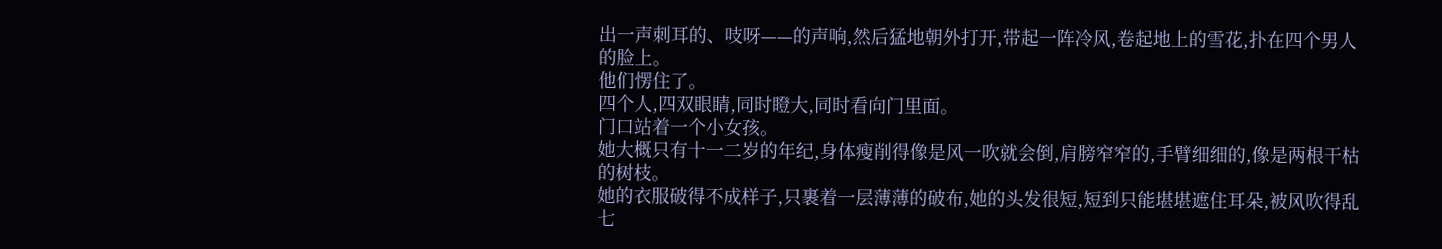出一声刺耳的、吱呀——的声响,然后猛地朝外打开,带起一阵冷风,卷起地上的雪花,扑在四个男人的脸上。
他们愣住了。
四个人,四双眼睛,同时瞪大,同时看向门里面。
门口站着一个小女孩。
她大概只有十一二岁的年纪,身体瘦削得像是风一吹就会倒,肩膀窄窄的,手臂细细的,像是两根干枯的树枝。
她的衣服破得不成样子,只裹着一层薄薄的破布,她的头发很短,短到只能堪堪遮住耳朵,被风吹得乱七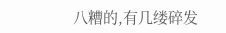八糟的,有几缕碎发